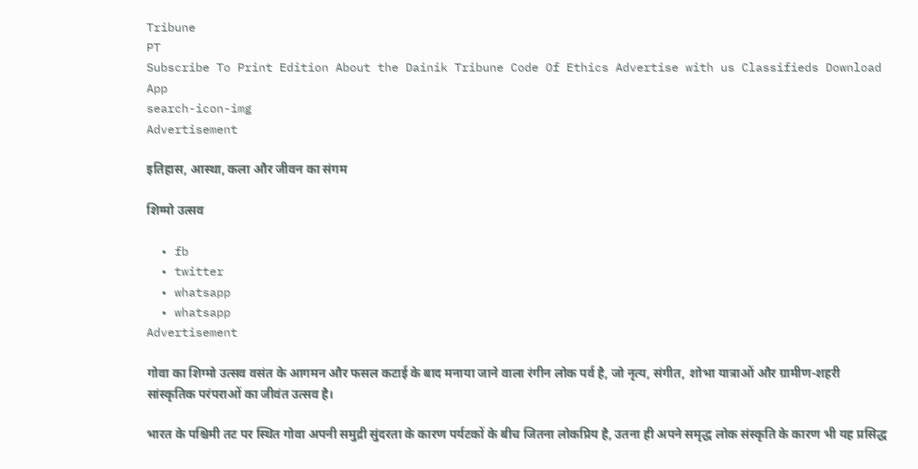Tribune
PT
Subscribe To Print Edition About the Dainik Tribune Code Of Ethics Advertise with us Classifieds Download App
search-icon-img
Advertisement

इतिहास, आस्था, कला और जीवन का संगम

शिग्मो उत्सव

  • fb
  • twitter
  • whatsapp
  • whatsapp
Advertisement

गोवा का शिग्मो उत्सव वसंत के आगमन और फसल कटाई के बाद मनाया जाने वाला रंगीन लोक पर्व है, जो नृत्य, संगीत, शोभा यात्राओं और ग्रामीण-शहरी सांस्कृतिक परंपराओं का जीवंत उत्सव है।

भारत के पश्चिमी तट पर स्थित गोवा अपनी समुद्री सुंदरता के कारण पर्यटकों के बीच जितना लोकप्रिय है, उतना ही अपने सम‍ृद्ध लोक संस्कृति के कारण भी यह प्रसिद्ध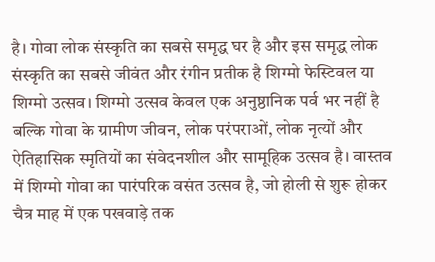है। गोवा लोक संस्कृति का सबसे समृद्ध घर है और इस समृद्ध लोक संस्कृति का सबसे जीवंत और रंगीन प्रतीक है शिग्मो फेस्टिवल या शिग्मो उत्सव। शिग्मो उत्सव केवल एक अनुष्ठानिक पर्व भर नहीं है बल्कि गोवा के ग्रामीण जीवन, लोक परंपराओं, लोक नृत्यों और ऐतिहासिक स्मृतियों का संवेदनशील और सामूहिक उत्सव है। वास्तव में शिग्मो गोवा का पारंपरिक वसंत उत्सव है, जो होली से शुरू होकर चैत्र माह में एक पखवाड़े तक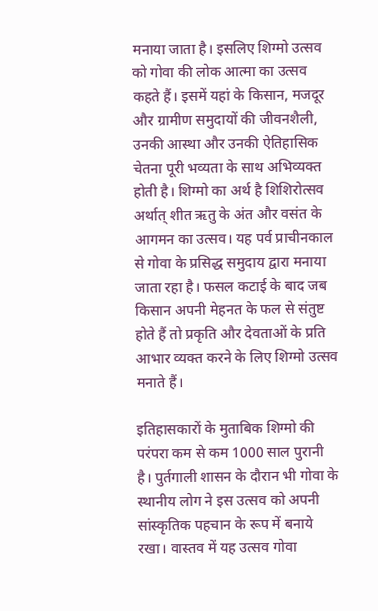मनाया जाता है। इसलिए शिग्मो उत्सव को गोवा की लोक आत्मा का उत्सव कहते हैं। इसमें यहां के किसान, मजदूर और ग्रामीण समुदायों की जीवनशैली, उनकी आस्था और उनकी ऐतिहासिक चेतना पूरी भव्यता के साथ अभिव्यक्त होती है। शिग्मो का अर्थ है शिशिरोत्सव अर्थात‍‍् शीत ऋतु के अंत और वसंत के आगमन का उत्सव। यह पर्व प्राचीनकाल से गोवा के प्रसिद्ध समुदाय द्वारा मनाया जाता रहा है। फसल कटाई के बाद जब किसान अपनी मेहनत के फल से संतुष्ट होते हैं तो प्रकृति और देवताओं के प्रति आभार व्यक्त करने के लिए शिग्मो उत्सव मनाते हैं।

इतिहासकारों के मुताबिक शिग्मो की परंपरा कम से कम 1000 साल पुरानी है। पुर्तगाली शासन के दौरान भी गोवा के स्थानीय लोग ने इस उत्सव को अपनी सांस्कृतिक पहचान के रूप में बनाये रखा। वास्तव में यह उत्सव गोवा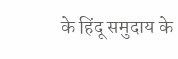के हिंदू समुदाय के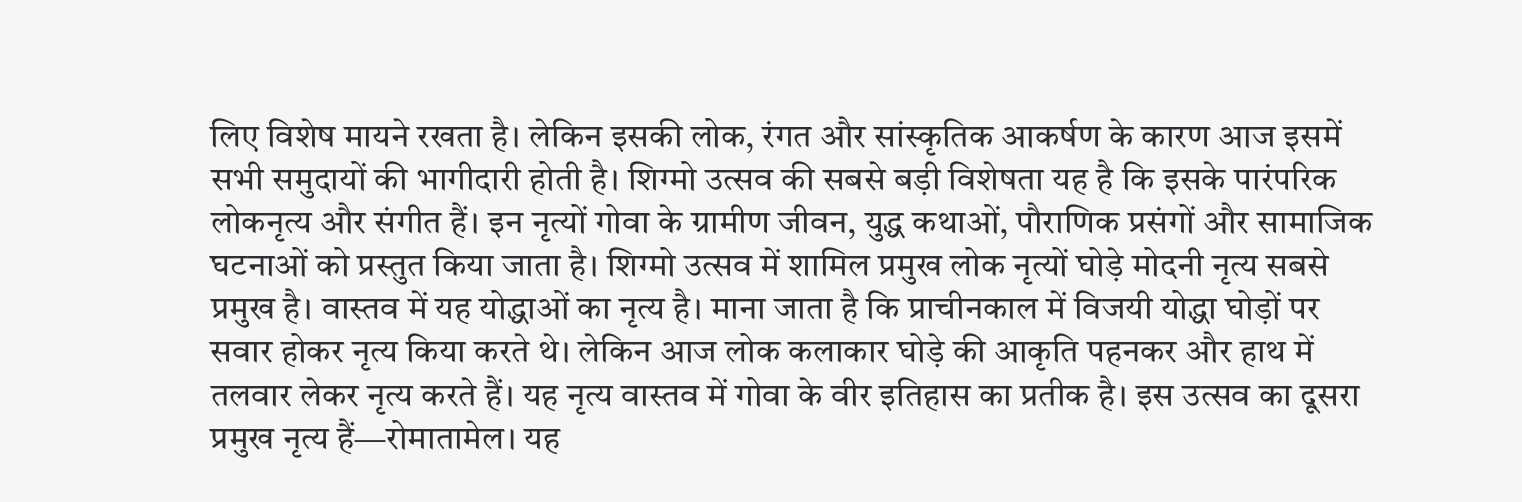लिए विशेष मायने रखता है। लेकिन इसकी लोक, रंगत और सांस्कृतिक आकर्षण के कारण आज इसमें सभी समुदायों की भागीदारी होती है। शिग्मो उत्सव की सबसे बड़ी विशेषता यह है कि इसके पारंपरिक लोकनृत्य और संगीत हैं। इन नृत्यों गोवा के ग्रामीण जीवन, युद्ध कथाओं, पौराणिक प्रसंगों और सामाजिक घटनाओं को प्रस्तुत किया जाता है। शिग्मो उत्सव में शामिल प्रमुख लोक नृत्यों घोड़े मोदनी नृत्य सबसे प्रमुख है। वास्तव में यह योद्धाओं का नृत्य है। माना जाता है कि प्राचीनकाल में विजयी योद्धा घोड़ों पर सवार होकर नृत्य किया करते थे। लेकिन आज लोक कलाकार घोड़े की आकृति पहनकर और हाथ में तलवार लेकर नृत्य करते हैं। यह नृत्य वास्तव में गोवा के वीर इतिहास का प्रतीक है। इस उत्सव का दूसरा प्रमुख नृत्य हैं—रोमातामेल। यह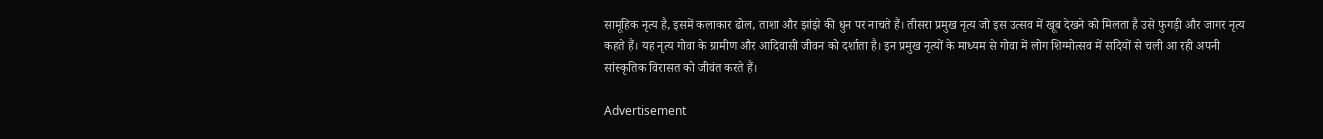सामूहिक नृत्य है, इसमें कलाकार ढोल, ताशा और झांझे की धुन पर नाचते हैं। तीसरा प्रमुख नृत्य जो इस उत्सव में खूब देखने को मिलता है उसे फुगड़ी और जागर नृत्य कहते हैं। यह नृत्य गोवा के ग्रामीण और आदिवासी जीवन को दर्शाता है। इन प्रमुख नृत्यों के माध्यम से गोवा में लोग शिग्मोत्सव में सदियों से चली आ रही अपनी सांस्कृतिक विरासत को जीवंत करते हैं।

Advertisement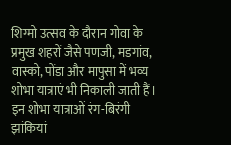शिग्मो उत्सव के दौरान गोवा के प्रमुख शहरों जैसे पणजी, मडगांव, वास्को, पोंडा और मापुसा में भव्य शोभा यात्राएं भी निकाली जाती हैं। इन शोभा यात्राओं रंग-बिरंगी झांकियां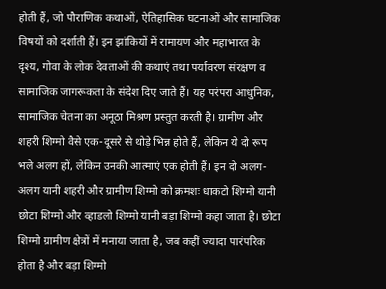होती हैं, जो पौराणिक कथाओं, ऐतिहासिक घटनाओं और सामाजिक विषयों को दर्शाती हैं। इन झांकियों में रामायण और महाभारत के दृश्य, गोवा के लोक देवताओं की कथाएं तथा पर्यावरण संरक्षण व सामाजिक जागरूकता के संदेश दिए जाते हैं। यह परंपरा आधुनिक, सामाजिक चेतना का अनूठा मिश्रण प्रस्तुत करती है। ग्रामीण और शहरी शिग्मो वैसे एक-दूसरे से थोड़े भिन्न होते हैं, लेकिन ये दो रूप भले अलग हों, लेकिन उनकी आत्माएं एक होती हैं। इन दो अलग-अलग यानी शहरी और ग्रामीण शिग्मो को क्रमशः धाकटो शिग्मो यानी छोटा शिग्मो और व्हाडलो शिग्मो यानी बड़ा शिग्मो कहा जाता है। छोटा शिग्मो ग्रामीण क्षेत्रों में मनाया जाता है, जब कहीं ज्यादा पारंपरिक होता है और बड़ा शिग्मो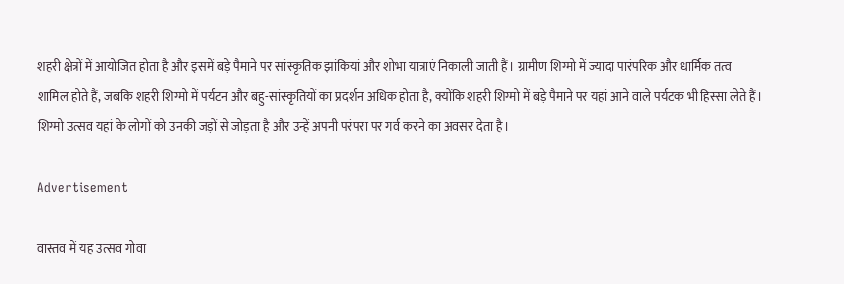शहरी क्षेत्रों में आयोजित होता है और इसमें बड़े पैमाने पर सांस्कृतिक झांकियां और शोभा यात्राएं निकाली जाती हैं। ग्रामीण शिग्मो में ज्यादा पारंपरिक और धार्मिक तत्व शामिल होते हैं, जबकि शहरी शिग्मो में पर्यटन और बहु-सांस्कृतियों का प्रदर्शन अधिक होता है, क्योंकि शहरी शिग्मो में बड़े पैमाने पर यहां आने वाले पर्यटक भी हिस्सा लेते हैं। शिग्मो उत्सव यहां के लोगों को उनकी जड़ों से जोड़ता है और उन्हें अपनी परंपरा पर गर्व करने का अवसर देता है।

Advertisement

वास्तव में यह उत्सव गोवा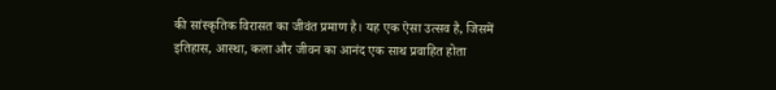की सांस्कृतिक विरासत का जीवंत प्रमाण है। यह एक ऐसा उत्सव है, जिसमें इतिहास, आस्था, कला और जीवन का आनंद एक साथ प्रवाहित होता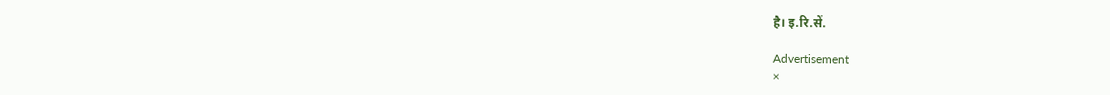है। इ.रि.सें.

Advertisement
×